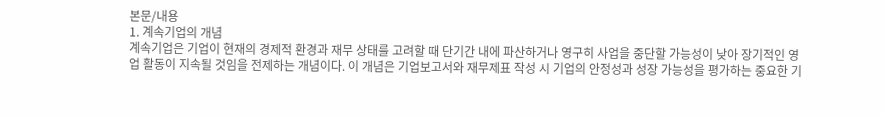본문/내용
1. 계속기업의 개념
계속기업은 기업이 현재의 경제적 환경과 재무 상태를 고려할 때 단기간 내에 파산하거나 영구히 사업을 중단할 가능성이 낮아 장기적인 영업 활동이 지속될 것임을 전제하는 개념이다. 이 개념은 기업보고서와 재무제표 작성 시 기업의 안정성과 성장 가능성을 평가하는 중요한 기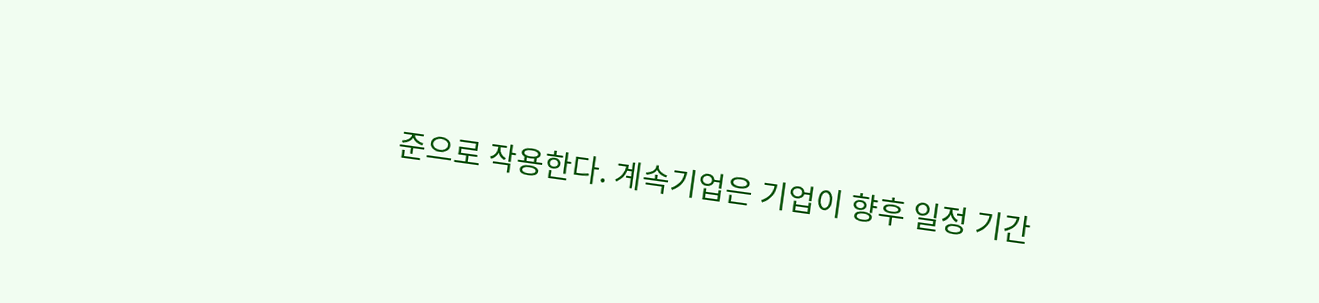준으로 작용한다. 계속기업은 기업이 향후 일정 기간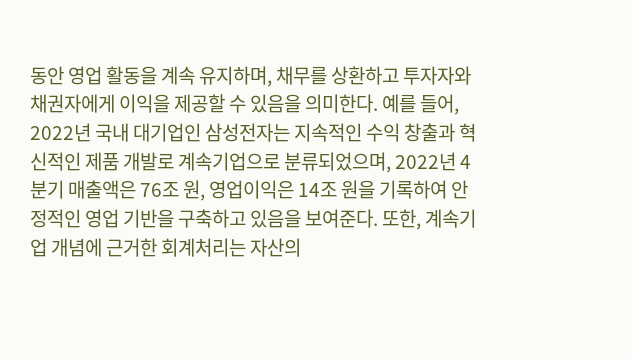동안 영업 활동을 계속 유지하며, 채무를 상환하고 투자자와 채권자에게 이익을 제공할 수 있음을 의미한다. 예를 들어, 2022년 국내 대기업인 삼성전자는 지속적인 수익 창출과 혁신적인 제품 개발로 계속기업으로 분류되었으며, 2022년 4분기 매출액은 76조 원, 영업이익은 14조 원을 기록하여 안정적인 영업 기반을 구축하고 있음을 보여준다. 또한, 계속기업 개념에 근거한 회계처리는 자산의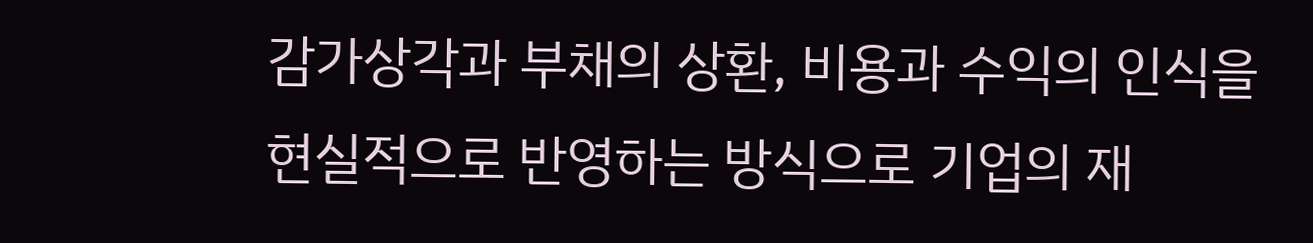감가상각과 부채의 상환, 비용과 수익의 인식을 현실적으로 반영하는 방식으로 기업의 재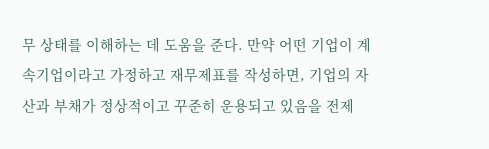무 상태를 이해하는 데 도움을 준다. 만약 어떤 기업이 계속기업이라고 가정하고 재무제표를 작성하면, 기업의 자산과 부채가 정상적이고 꾸준히 운용되고 있음을 전제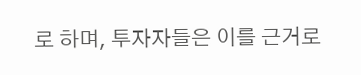로 하며, 투자자들은 이를 근거로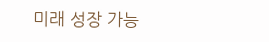미래 성장 가능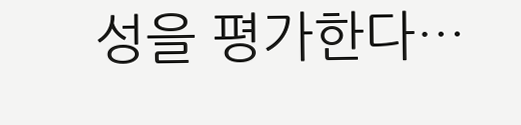성을 평가한다…